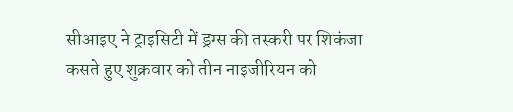सीआइए ने ट्राइसिटी में ड्रग्स की तस्करी पर शिकंजा कसते हुए शुक्रवार को तीन नाइजीरियन को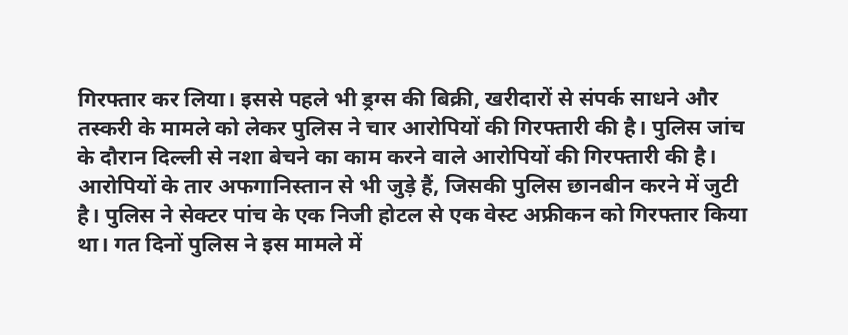गिरफ्तार कर लिया। इससे पहले भी ड्रग्स की बिक्री, खरीदारों से संपर्क साधने और तस्करी के मामले को लेकर पुलिस ने चार आरोपियों की गिरफ्तारी की है। पुलिस जांच के दौरान दिल्ली से नशा बेचने का काम करने वाले आरोपियों की गिरफ्तारी की है।
आरोपियों के तार अफगानिस्तान से भी जुड़े हैं, जिसकी पुलिस छानबीन करने में जुटी है। पुलिस ने सेक्टर पांच के एक निजी होटल से एक वेस्ट अफ्रीकन को गिरफ्तार किया था। गत दिनों पुलिस ने इस मामले में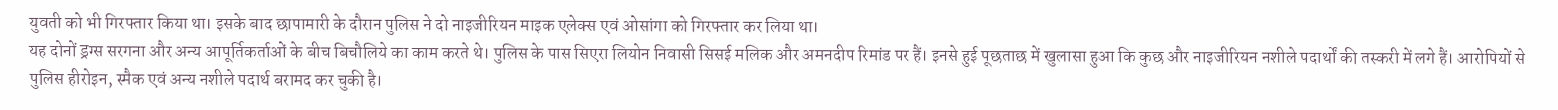युवती को भी गिरफ्तार किया था। इसके बाद छापामारी के दौरान पुलिस ने दो नाइजीरियन माइक एलेक्स एवं ओसांगा को गिरफ्तार कर लिया था।
यह दोनों ड्रग्स सरगना और अन्य आपूर्तिकर्ताओं के बीच बिचौलिये का काम करते थे। पुलिस के पास सिएरा लियोन निवासी सिसई मलिक और अमनदीप रिमांड पर हैं। इनसे हुई पूछताछ में खुलासा हुआ कि कुछ और नाइजीरियन नशीले पदार्थों की तस्करी में लगे हैं। आरोपियों से पुलिस हीरोइन, स्मैक एवं अन्य नशीले पदार्थ बरामद कर चुकी है।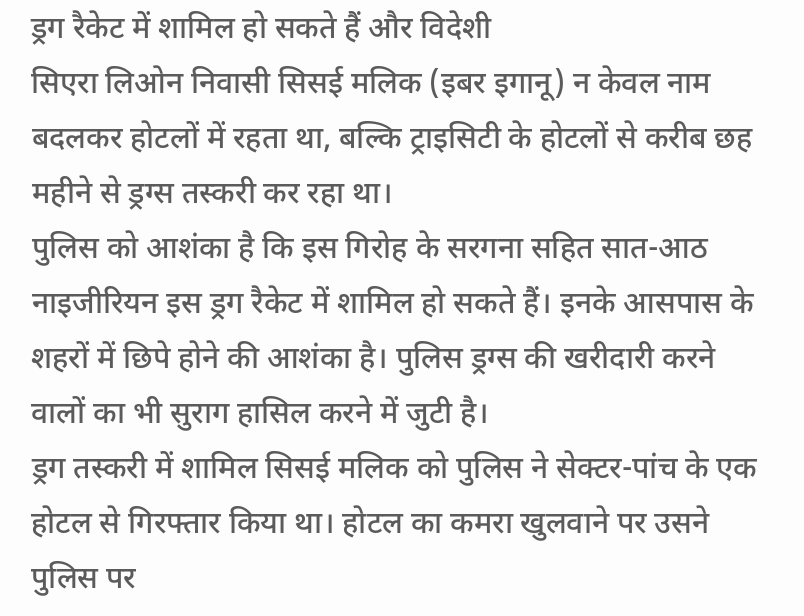ड्रग रैकेट में शामिल हो सकते हैं और विदेशी
सिएरा लिओन निवासी सिसई मलिक (इबर इगानू) न केवल नाम बदलकर होटलों में रहता था, बल्कि ट्राइसिटी के होटलों से करीब छह महीने से ड्रग्स तस्करी कर रहा था।
पुलिस को आशंका है कि इस गिरोह के सरगना सहित सात-आठ नाइजीरियन इस ड्रग रैकेट में शामिल हो सकते हैं। इनके आसपास के शहरों में छिपे होने की आशंका है। पुलिस ड्रग्स की खरीदारी करने वालों का भी सुराग हासिल करने में जुटी है।
ड्रग तस्करी में शामिल सिसई मलिक को पुलिस ने सेक्टर-पांच के एक होटल से गिरफ्तार किया था। होटल का कमरा खुलवाने पर उसने पुलिस पर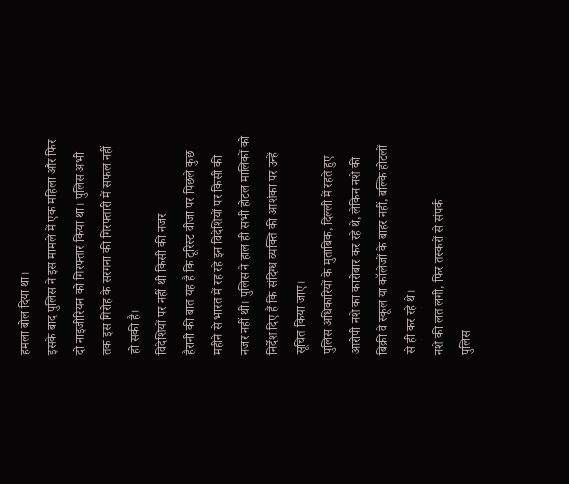हमला बोल दिया था।
इसके बाद पुलिस ने इस मामले में एक महिला और फिर दो नाइजीरियन को गिरफ्तार किया था। पुलिस अभी तक इस गिरोह के सरगना की गिरफ्तारी में सफल नहीं हो सकी है।
विदेशियों पर नहीं थी किसी की नजर
हैरानी की बात यह है कि टूरिस्ट वीजा पर पिछले कुछ महीने से भारत में रह रहे इन विदेशियों पर किसी की नजर नहीं थी। पुलिस ने हाल ही सभी होटल मालिकों को निर्देश दिए हैं कि संदिग्ध व्यक्ति की आशंका पर उन्हें सूचित किया जाए।
पुलिस अधिकारियों के मुताबिक, दिल्ली में रहते हुए आरोपी नशे का कारोबार कर रहे थे, लेकिन नशे की बिक्री वे स्कूल या कॉलेजों के बाहर नहीं, बल्कि होटलों से ही कर रहे थे।
नशे की लत लगी, फिर तस्करों से संपर्क
पुलिस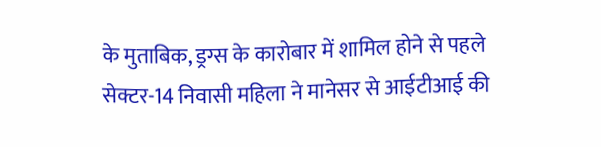के मुताबिक, ड्रग्स के कारोबार में शामिल होने से पहले सेक्टर-14 निवासी महिला ने मानेसर से आईटीआई की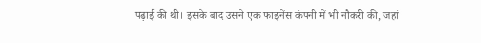पढ़ाई की थी। इसके बाद उसने एक फाइनेंस कंपनी में भी नौकरी की, जहां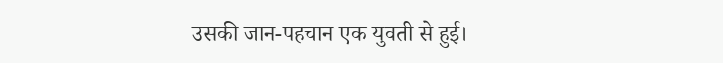उसकी जान-पहचान एक युवती से हुई।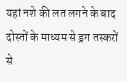यहां नशे की लत लगने के बाद दोस्तों के माध्यम से ड्रग तस्करों से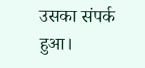उसका संपर्क हुआ।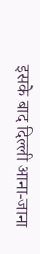इसके बाद दिल्ली आना-जाना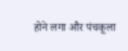होने लगा और पंचकूला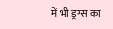में भी ड्रग्स का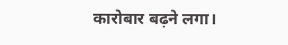कारोबार बढ़ने लगा।